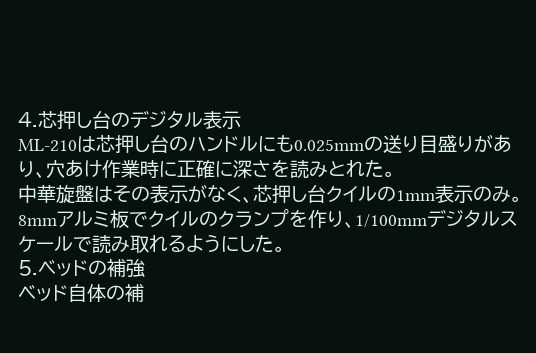4.芯押し台のデジタル表示
ML-210は芯押し台のハンドルにも0.025mmの送り目盛りがあり、穴あけ作業時に正確に深さを読みとれた。
中華旋盤はその表示がなく、芯押し台クイルの1mm表示のみ。
8mmアルミ板でクイルのクランプを作り、1/100mmデジタルスケールで読み取れるようにした。
5.ベッドの補強
ベッド自体の補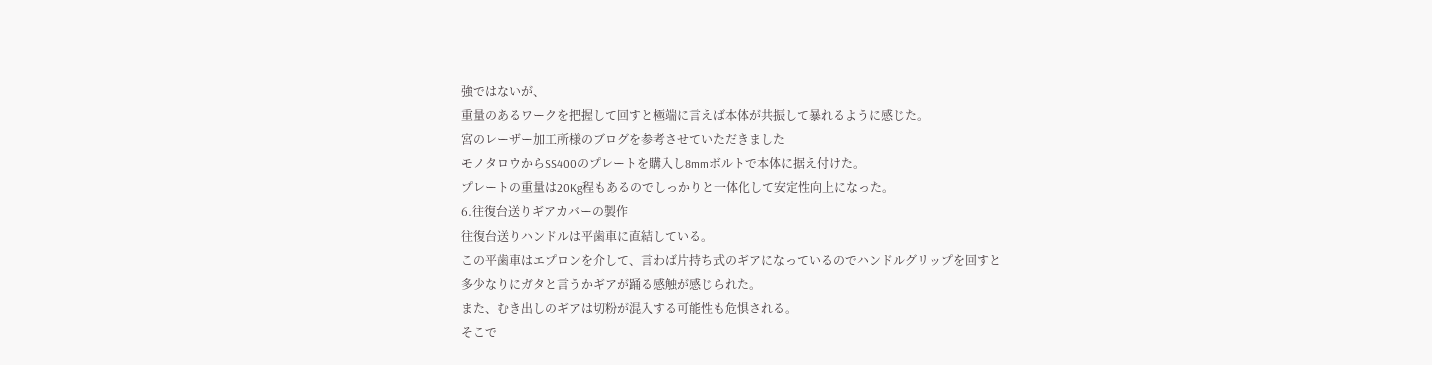強ではないが、
重量のあるワークを把握して回すと極端に言えば本体が共振して暴れるように感じた。
宮のレーザー加工所様のブログを参考させていただきました
モノタロウからSS400のプレートを購入し8mmボルトで本体に据え付けた。
プレートの重量は20Kg程もあるのでしっかりと一体化して安定性向上になった。
6.往復台送りギアカバーの製作
往復台送りハンドルは平歯車に直結している。
この平歯車はエプロンを介して、言わば片持ち式のギアになっているのでハンドルグリップを回すと
多少なりにガタと言うかギアが踊る感触が感じられた。
また、むき出しのギアは切粉が混入する可能性も危惧される。
そこで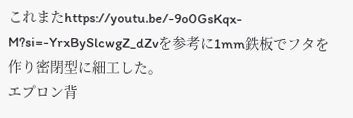これまたhttps://youtu.be/-9o0GsKqx-M?si=-YrxBySlcwgZ_dZvを参考に1mm鉄板でフタを作り密閉型に細工した。
エプロン背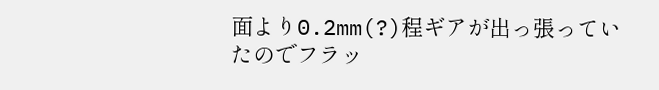面より0.2mm(?)程ギアが出っ張っていたのでフラッ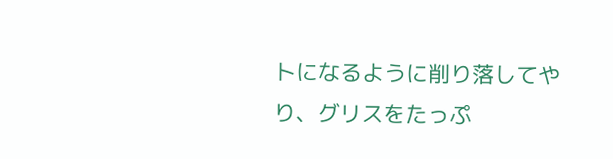トになるように削り落してやり、グリスをたっぷ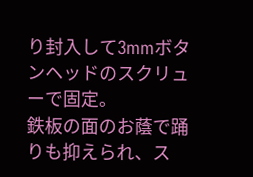り封入して3mmボタンヘッドのスクリューで固定。
鉄板の面のお蔭で踊りも抑えられ、ス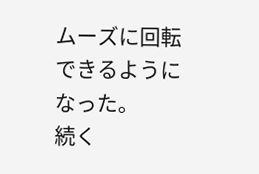ムーズに回転できるようになった。
続く